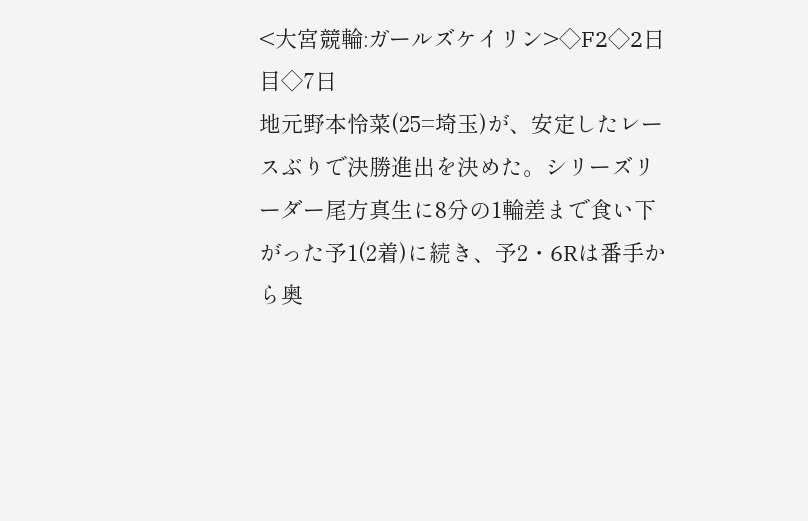<大宮競輪:ガールズケイリン>◇F2◇2日目◇7日
地元野本怜菜(25=埼玉)が、安定したレースぶりで決勝進出を決めた。シリーズリーダー尾方真生に8分の1輪差まで食い下がった予1(2着)に続き、予2・6Rは番手から奥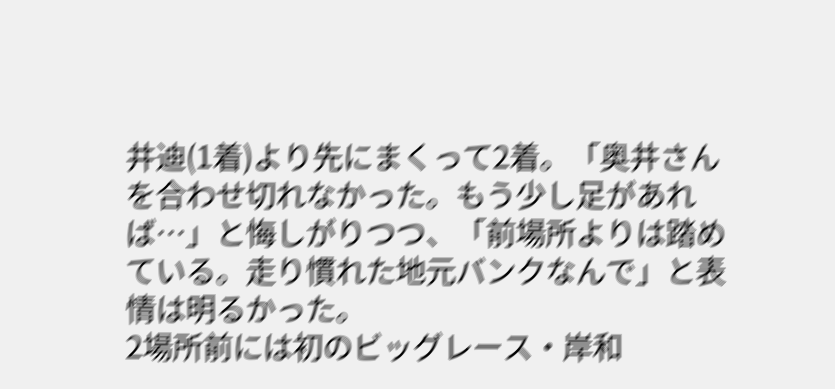井迪(1着)より先にまくって2着。「奥井さんを合わせ切れなかった。もう少し足があれば…」と悔しがりつつ、「前場所よりは踏めている。走り慣れた地元バンクなんで」と表情は明るかった。
2場所前には初のビッグレース・岸和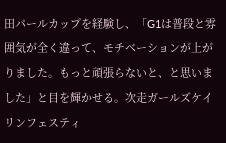田パールカップを経験し、「G1は普段と雰囲気が全く違って、モチベーションが上がりました。もっと頑張らないと、と思いました」と目を輝かせる。次走ガールズケイリンフェスティ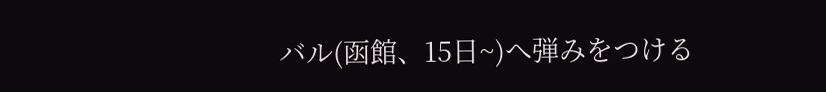バル(函館、15日~)へ弾みをつける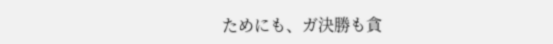ためにも、ガ決勝も貪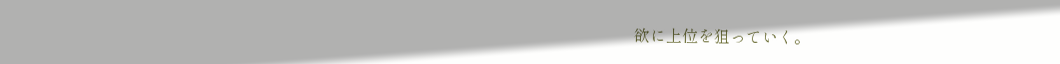欲に上位を狙っていく。